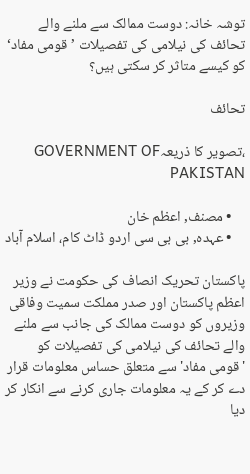توشہ خانہ: دوست ممالک سے ملنے والے تحائف کی نیلامی کی تفصیلات ’قومی مفاد‘ کو کیسے متاثر کر سکتی ہیں؟

تحائف

،تصویر کا ذریعہGOVERNMENT OF PAKISTAN

    • مصنف, اعظم خان
    • عہدہ, بی بی سی اردو ڈاٹ کام، اسلام آباد

پاکستان تحریک انصاف کی حکومت نے وزیر اعظم پاکستان اور صدر مملکت سمیت وفاقی وزیروں کو دوست ممالک کی جانب سے ملنے والے تحائف کی نیلامی کی تفصیلات کو 'قومی مفاد' سے متعلق حساس معلومات قرار دے کر کے یہ معلومات جاری کرنے سے انکار کر دیا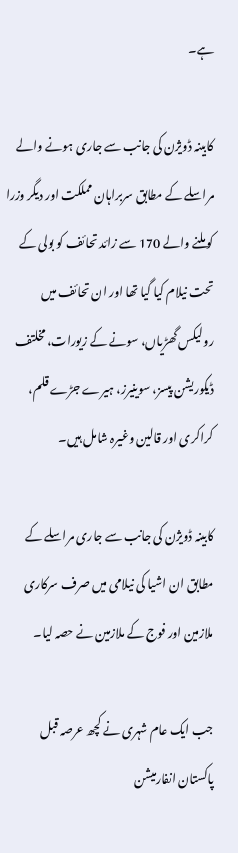ہے۔

کابینہ ڈویژن کی جانب سے جاری ہونے والے مراسلے کے مطابق سربراہان مملکت اور دیگر وزرا کو ملنے والے 170 سے زائد تحائف کو بولی کے تحت نیلام کیا گیا تھا اور ان تحائف میں رولیکس گھڑیاں، سونے کے زیورات، مخلتف ڈیکوریشن پیسز، سوینیرز، ہیرے جڑے قلم، کراکری اور قالین وغیرہ شامل ہیں۔

کابینہ ڈویژن کی جانب سے جاری مراسلے کے مطابق ان اشیا کی نیلامی میں صرف سرکاری ملازمین اور فوج کے ملازمین نے حصہ لیا۔

جب ایک عام شہری نے کچھ عرصہ قبل پاکستان انفارمیشن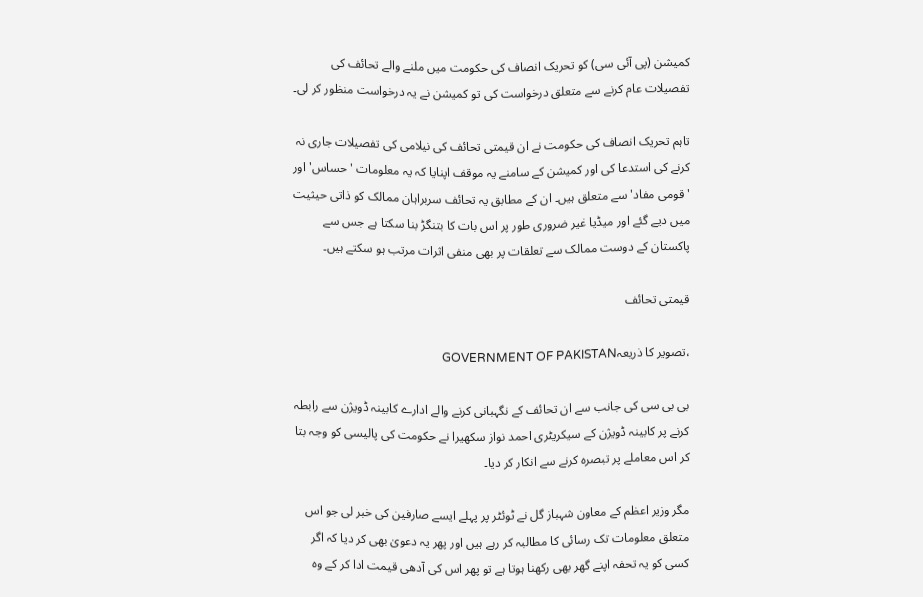کمیشن (پی آئی سی) کو تحریک انصاف کی حکومت میں ملنے والے تحائف کی تفصیلات عام کرنے سے متعلق درخواست کی تو کمیشن نے یہ درخواست منظور کر لی۔

تاہم تحریک انصاف کی حکومت نے ان قیمتی تحائف کی نیلامی کی تفصیلات جاری نہ کرنے کی استدعا کی اور کمیشن کے سامنے یہ موقف اپنایا کہ یہ معلومات 'حساس' اور 'قومی مفاد' سے متعلق ہیں۔ ان کے مطابق یہ تحائف سربراہان ممالک کو ذاتی حیثیت میں دیے گئے اور میڈیا غیر ضروری طور پر اس بات کا بتنگڑ بنا سکتا ہے جس سے پاکستان کے دوست ممالک سے تعلقات پر بھی منفی اثرات مرتب ہو سکتے ہیں۔

قیمتی تحائف

،تصویر کا ذریعہGOVERNMENT OF PAKISTAN

بی بی سی کی جانب سے ان تحائف کے نگہبانی کرنے والے ادارے کابینہ ڈویژن سے رابطہ کرنے پر کابینہ ڈویژن کے سیکریٹری احمد نواز سکھیرا نے حکومت کی پالیسی کو وجہ بتا کر اس معاملے پر تبصرہ کرنے سے انکار کر دیا۔

مگر وزیر اعظم کے معاون شہباز گل نے ٹوئٹر پر پہلے ایسے صارفین کی خبر لی جو اس متعلق معلومات تک رسائی کا مطالبہ کر رہے ہیں اور پھر یہ دعویٰ بھی کر دیا کہ اگر کسی کو یہ تحفہ اپنے گھر بھی رکھنا ہوتا ہے تو پھر اس کی آدھی قیمت ادا کر کے وہ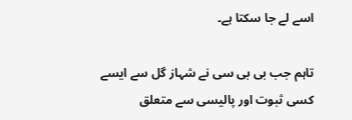اسے لے جا سکتا ہے۔

تاہم جب بی بی سی نے شہاز گل سے ایسے کسی ثبوت اور پالیسی سے متعلق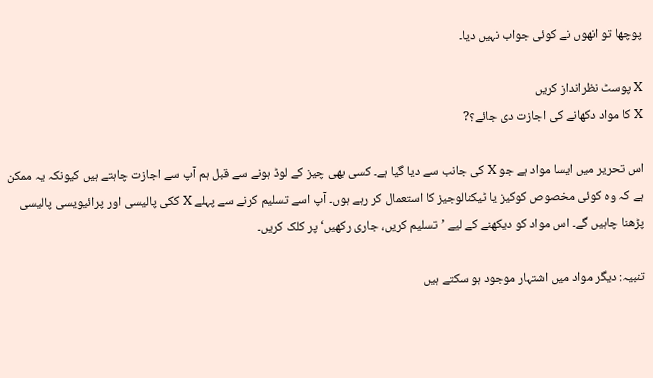پوچھا تو انھوں نے کوئی جواب نہیں دیا۔

X پوسٹ نظرانداز کریں
X کا مواد دکھانے کی اجازت دی جائے؟?

اس تحریر میں ایسا مواد ہے جو X کی جانب سے دیا گیا ہے۔ کسی بھی چیز کے لوڈ ہونے سے قبل ہم آپ سے اجازت چاہتے ہیں کیونکہ یہ ممکن ہے کہ وہ کوئی مخصوص کوکیز یا ٹیکنالوجیز کا استعمال کر رہے ہوں۔ آپ اسے تسلیم کرنے سے پہلے X ککی پالیسی اور پرائیویسی پالیسی پڑھنا چاہیں گے۔ اس مواد کو دیکھنے کے لیے ’تسلیم کریں، جاری رکھیں‘ پر کلک کریں۔

تنبیہ: دیگر مواد میں اشتہار موجود ہو سکتے ہیں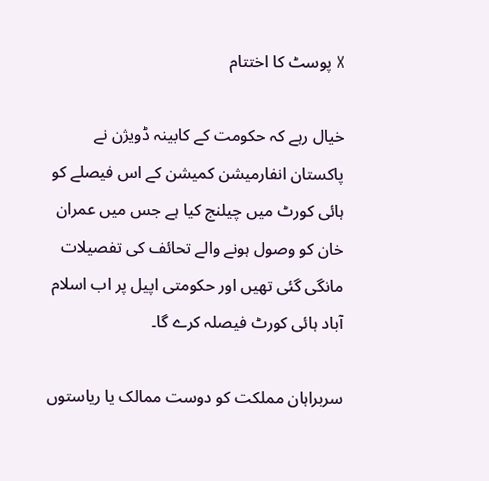X پوسٹ کا اختتام

خیال رہے کہ حکومت کے کابینہ ڈویژن نے پاکستان انفارمیشن کمیشن کے اس فیصلے کو ہائی کورٹ میں چیلنج کیا ہے جس میں عمران خان کو وصول ہونے والے تحائف کی تفصیلات مانگی گئی تھیں اور حکومتی اپیل پر اب اسلام آباد ہائی کورٹ فیصلہ کرے گا۔

سربراہان مملکت کو دوست ممالک یا ریاستوں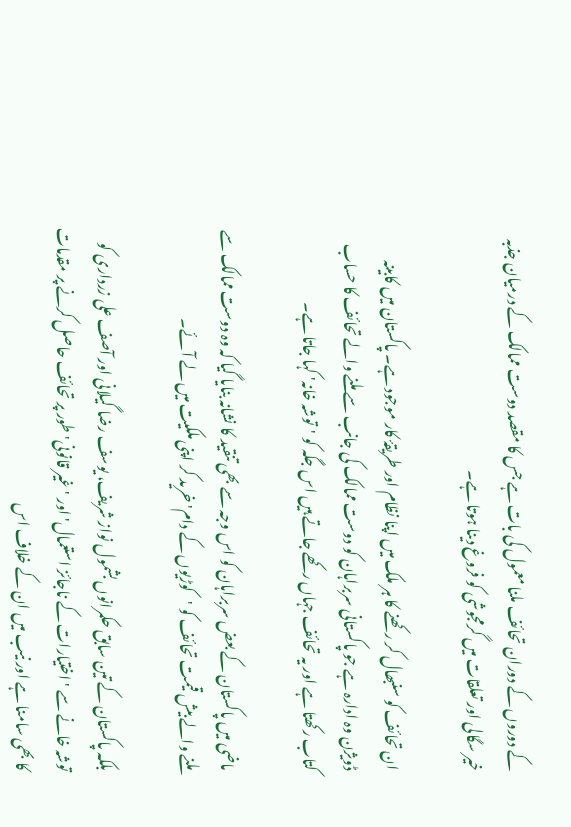کے دوروں کے دوران تحائف ملنا معمول کی بات ہے جس کا مقصد دوست ممالک کے درمیان جذبہ خیر سگالی اور تعلقات میں گرمجوشی کو فروغ دینا ہوتا ہے۔

ان تحائف کو سنبھال کر رکھنے کا ہر ملک میں اپنا نظام اور طریقۂ کار موجود ہے۔ پاکستان میں کابینہ ڈویژن وہ ادارہ ہے جو پاکستانی سربراہان کو دوست ممالک کی جانب سے ملنے والے تحائف کا حساب کتاب رکھتا ہے اور یہ تحائف جہاں رکھے جاتے ہیں اس جگہ کو 'توشہ خانہ' کہا جاتا ہے۔

ماضی میں پاکستان کے بعض سربراہان کو اس وجہ سے بھی تنقید کا نشانہ بنایا گیا کہ وہ دوست ممالک سے ملنے والے بیش قیمت تحائف کو 'کوڑیوں کے دام' خرید کر اپنی ملکیت میں لے آئے۔

بلکہ پاکستان کے تین سابق حکمرانوں بشمول نواز شریف، یوسف رضا گیلانی اور آصف علی زرداری کو توشہ خانے سے 'اختیارات کے ناجائز استعمال' اور 'غیر قانونی' طور پر تحائف حاصل کرنے پر مقدمات کا بھی سامنا ہے اور نیب میں ان کے خلاف اس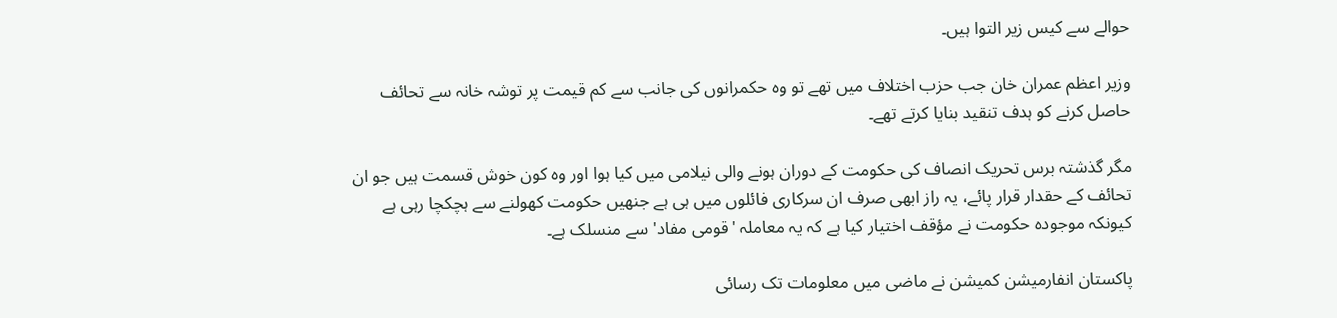حوالے سے کیس زیر التوا ہیں۔

وزیر اعظم عمران خان جب حزب اختلاف میں تھے تو وہ حکمرانوں کی جانب سے کم قیمت پر توشہ خانہ سے تحائف حاصل کرنے کو ہدف تنقید بنایا کرتے تھے۔

مگر گذشتہ برس تحریک انصاف کی حکومت کے دوران ہونے والی نیلامی میں کیا ہوا اور وہ کون خوش قسمت ہیں جو ان تحائف کے حقدار قرار پائے، یہ راز ابھی صرف ان سرکاری فائلوں میں ہی ہے جنھیں حکومت کھولنے سے ہچکچا رہی ہے کیونکہ موجودہ حکومت نے مؤقف اختیار کیا ہے کہ یہ معاملہ 'قومی مفاد' سے منسلک ہے۔

پاکستان انفارمیشن کمیشن نے ماضی میں معلومات تک رسائی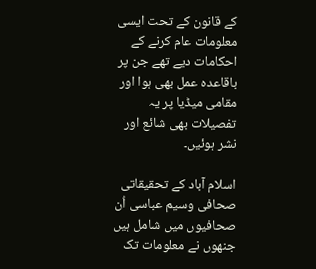کے قانون کے تحت ایسی معلومات عام کرنے کے احکامات دیے تھے جن پر باقاعدہ عمل بھی ہوا اور مقامی میڈیا پر یہ تفصیلات بھی شائع اور نشر ہوئیں۔

اسلام آباد کے تحقیقاتی صحافی وسیم عباسی اُن صحافیوں میں شامل ہیں جنھوں نے معلومات تک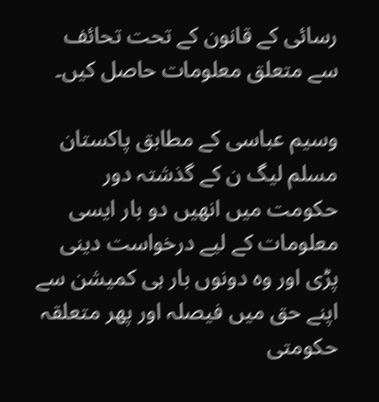رسائی کے قانون کے تحت تحائف سے متعلق معلومات حاصل کیں۔

وسیم عباسی کے مطابق پاکستان مسلم لیگ ن کے گذشتہ دور حکومت میں انھیں دو بار ایسی معلومات کے لیے درخواست دینی پڑی اور وہ دونوں بار ہی کمیشن سے اپنے حق میں فیصلہ اور پھر متعلقہ حکومتی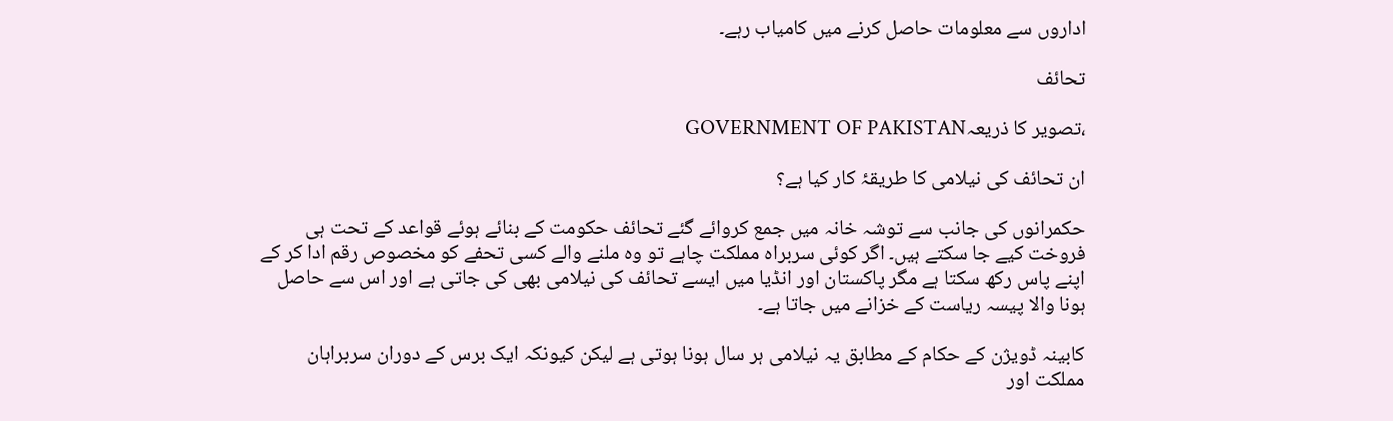اداروں سے معلومات حاصل کرنے میں کامیاب رہے۔

تحائف

،تصویر کا ذریعہGOVERNMENT OF PAKISTAN

ان تحائف کی نیلامی کا طریقۂ کار کیا ہے؟

حکمرانوں کی جانب سے توشہ خانہ میں جمع کروائے گئے تحائف حکومت کے بنائے ہوئے قواعد کے تحت ہی فروخت کیے جا سکتے ہیں۔ اگر کوئی سربراہ مملکت چاہے تو وہ ملنے والے کسی تحفے کو مخصوص رقم ادا کر کے اپنے پاس رکھ سکتا ہے مگر پاکستان اور انڈیا میں ایسے تحائف کی نیلامی بھی کی جاتی ہے اور اس سے حاصل ہونا والا پیسہ ریاست کے خزانے میں جاتا ہے۔

کابینہ ڈویژن کے حکام کے مطابق یہ نیلامی ہر سال ہونا ہوتی ہے لیکن کیونکہ ایک برس کے دوران سربراہان مملکت اور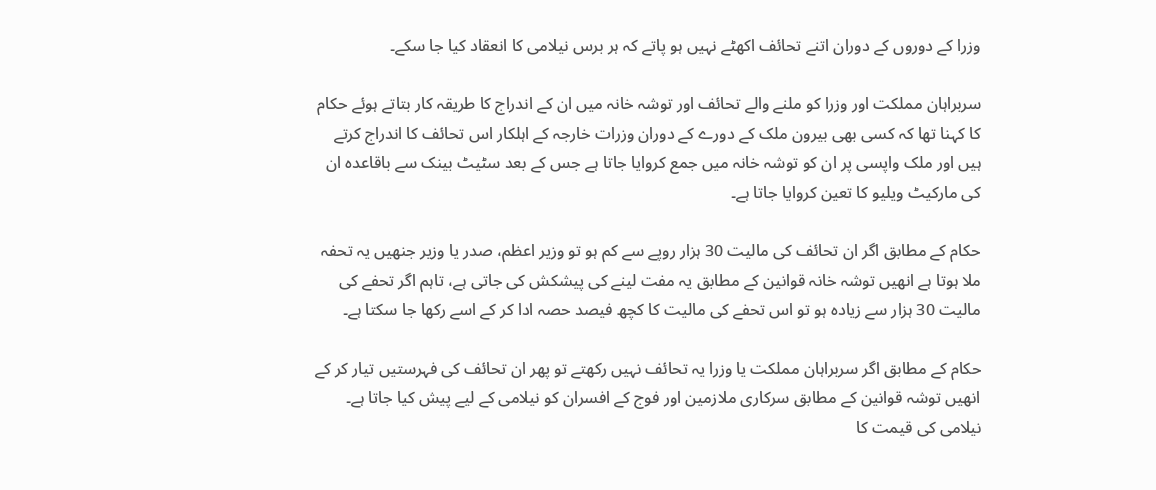وزرا کے دوروں کے دوران اتنے تحائف اکھٹے نہیں ہو پاتے کہ ہر برس نیلامی کا انعقاد کیا جا سکے۔

سربراہان مملکت اور وزرا کو ملنے والے تحائف اور توشہ خانہ میں ان کے اندراج کا طریقہ کار بتاتے ہوئے حکام کا کہنا تھا کہ کسی بھی بیرون ملک کے دورے کے دوران وزرات خارجہ کے اہلکار اس تحائف کا اندراج کرتے ہیں اور ملک واپسی پر ان کو توشہ خانہ میں جمع کروایا جاتا ہے جس کے بعد سٹیٹ بینک سے باقاعدہ ان کی مارکیٹ ویلیو کا تعین کروایا جاتا ہے۔

حکام کے مطابق اگر ان تحائف کی مالیت 30 ہزار روپے سے کم ہو تو وزیر اعظم، صدر یا وزیر جنھیں یہ تحفہ ملا ہوتا ہے انھیں توشہ خانہ قوانین کے مطابق یہ مفت لینے کی پیشکش کی جاتی ہے، تاہم اگر تحفے کی مالیت 30 ہزار سے زیادہ ہو تو اس تحفے کی مالیت کا کچھ فیصد حصہ ادا کر کے اسے رکھا جا سکتا ہے۔

حکام کے مطابق اگر سربراہان مملکت یا وزرا یہ تحائف نہیں رکھتے تو پھر ان تحائف کی فہرستیں تیار کر کے انھیں توشہ قوانین کے مطابق سرکاری ملازمین اور فوج کے افسران کو نیلامی کے لیے پیش کیا جاتا ہے۔ نیلامی کی قیمت کا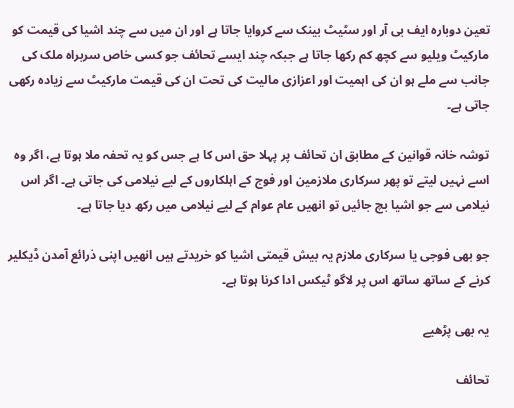تعین دوبارہ ایف بی آر اور سٹیٹ بینک سے کروایا جاتا ہے اور ان میں سے چند اشیا کی قیمت کو مارکیٹ ویلیو سے کچھ کم رکھا جاتا ہے جبکہ چند ایسے تحائف جو کسی خاص سربراہ ملک کی جانب سے ملے ہو ان کی اہمیت اور اعزازی مالیت کی تحت ان کی قیمت مارکیٹ سے زیادہ رکھی جاتی ہے۔

توشہ خانہ قوانین کے مطابق ان تحائف پر پہلا حق اس کا ہے جس کو یہ تحفہ ملا ہوتا ہے، اگر وہ اسے نہیں لیتے تو پھر سرکاری ملازمین اور فوج کے اہلکاروں کے لیے نیلامی کی جاتی ہے۔ اگر اس نیلامی سے جو اشیا بچ جائیں تو انھیں عام عوام کے لیے نیلامی میں رکھ دیا جاتا ہے۔

جو بھی فوجی یا سرکاری ملازم یہ بیش قیمتی اشیا کو خریدتے ہیں انھیں اپنی ذرائع آمدن ڈیکلیر کرنے کے ساتھ ساتھ اس پر لاگو ٹیکس ادا کرنا ہوتا ہے۔

یہ بھی پڑھیے

تحائف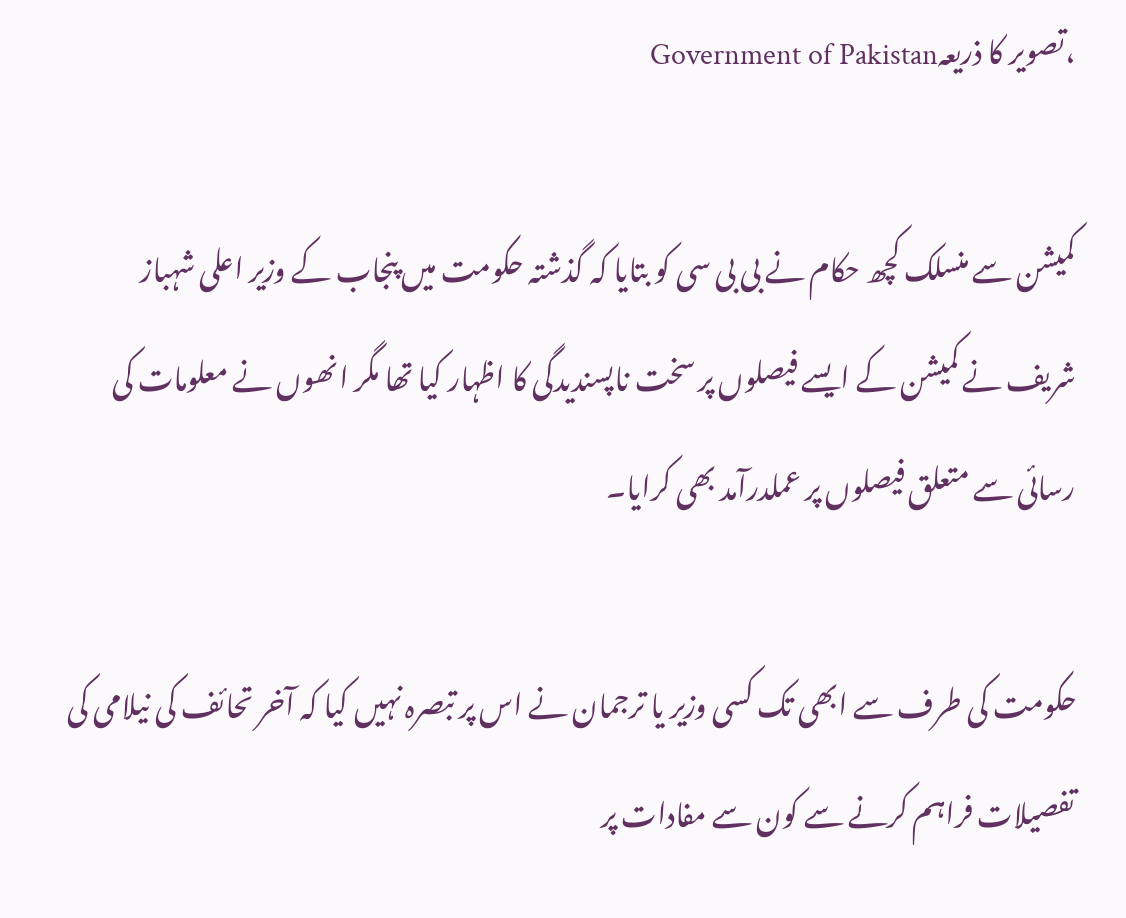،تصویر کا ذریعہGovernment of Pakistan

کمیشن سے منسلک کچھ حکام نے بی بی سی کو بتایا کہ گذشتہ حکومت میں پنجاب کے وزیر اعلی شہباز شریف نے کمیشن کے ایسے فیصلوں پر سخت ناپسندیدگی کا اظہار کیا تھا مگر انھوں نے معلومات کی رسائی سے متعلق فیصلوں پر عملدرآمد بھی کرایا۔

حکومت کی طرف سے ابھی تک کسی وزیر یا ترجمان نے اس پر تبصرہ نہیں کیا کہ آخر تحائف کی نیلامی کی تفصیلات فراہم کرنے سے کون سے مفادات پر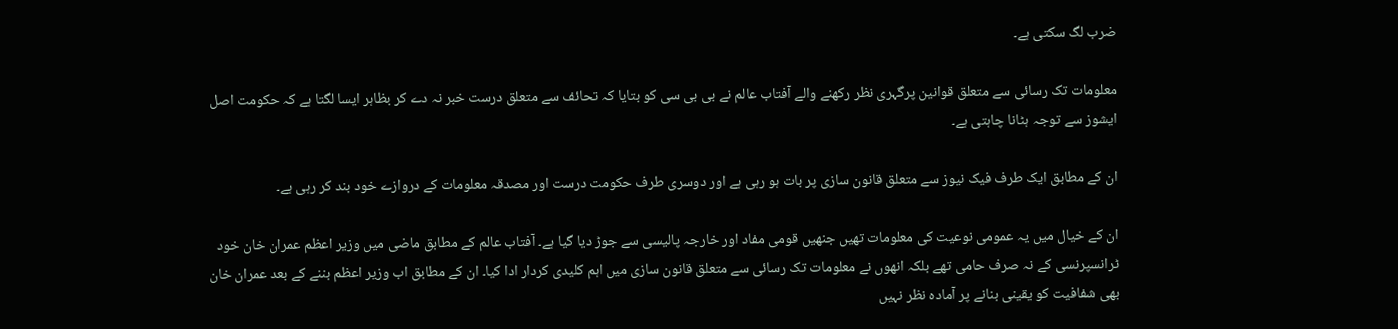ضرب لگ سکتی ہے۔

معلومات تک رسائی سے متعلق قوانین پرگہری نظر رکھنے والے آفتاب عالم نے بی بی سی کو بتایا کہ تحائف سے متعلق درست خبر نہ دے کر بظاہر ایسا لگتا ہے کہ حکومت اصل ایشوز سے توجہ ہٹانا چاہتی ہے۔

ان کے مطابق ایک طرف فیک نیوز سے متعلق قانون سازی پر بات ہو رہی ہے اور دوسری طرف حکومت درست اور مصدقہ معلومات کے دروازے خود بند کر رہی ہے۔

ان کے خیال میں یہ عمومی نوعیت کی معلومات تھیں جنھیں قومی مفاد اور خارجہ پالیسی سے جوڑ دیا گیا ہے۔ آفتاب عالم کے مطابق ماضی میں وزیر اعظم عمران خان خود ٹرانسپرنسی کے نہ صرف حامی تھے بلکہ انھوں نے معلومات تک رسائی سے متعلق قانون سازی میں اہم کلیدی کردار ادا کیا۔ ان کے مطابق اب وزیر اعظم بننے کے بعد عمران خان بھی شفافیت کو یقینی بنانے پر آمادہ نظر نہیں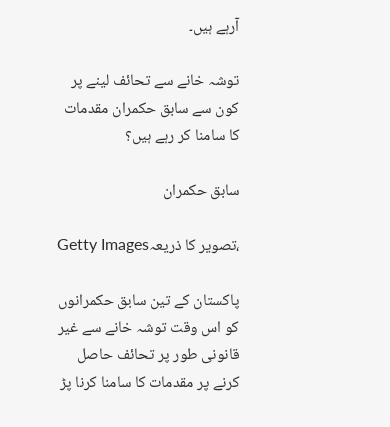آرہے ہیں۔

توشہ خانے سے تحائف لینے پر کون سے سابق حکمران مقدمات کا سامنا کر رہے ہیں؟

سابق حکمران

،تصویر کا ذریعہGetty Images

پاکستان کے تین سابق حکمرانوں کو اس وقت توشہ خانے سے غیر قانونی طور پر تحائف حاصل کرنے پر مقدمات کا سامنا کرنا پڑ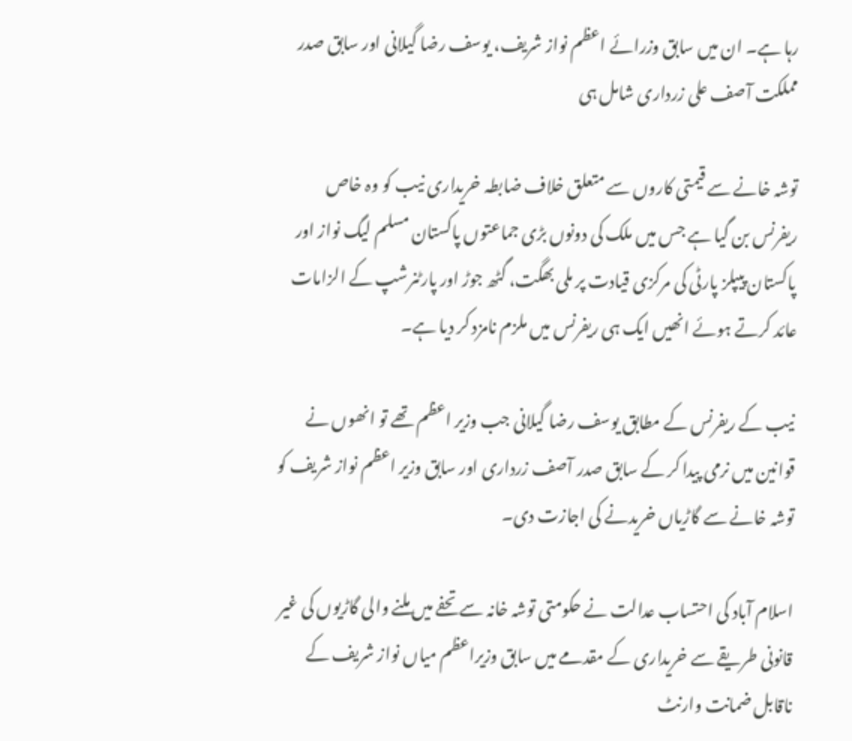رہا ہے۔ ان میں سابق وزرائے اعظم نواز شریف، یوسف رضا گیلانی اور سابق صدر مملکت آصف علی زرداری شامل ہی

توشہ خانے سے قیمتی کاروں سے متعلق خلاف ضابطہ خریداری نیب کو وہ خاص ریفرنس بن گیا ہے جس میں ملک کی دونوں بڑی جماعتوں پاکستان مسلم لیگ نواز اور پاکستان پیپلز پارٹی کی مرکزی قیادت پر ملی بھگت، گٹھ جوڑ اور پارٹنرشپ کے الزامات عائد کرتے ہوئے انھیں ایک ہی ریفرنس میں ملزم نامزد کر دیا ہے۔

نیب کے ریفرنس کے مطابق یوسف رضا گیلانی جب وزیر اعظم تھے تو انھوں نے قوانین میں نرمی پیدا کر کے سابق صدر آصف زرداری اور سابق وزیر اعظم نواز شریف کو توشہ خانے سے گاڑیاں خریدنے کی اجازت دی۔

اسلام آباد کی احتساب عدالت نے حکومتی توشہ خانہ سے تحفے میں ملنے والی گاڑیوں کی غیر قانونی طریقے سے خریداری کے مقدمے میں سابق وزیراعظم میاں نواز شریف کے ناقابل ضمانت وارنٹ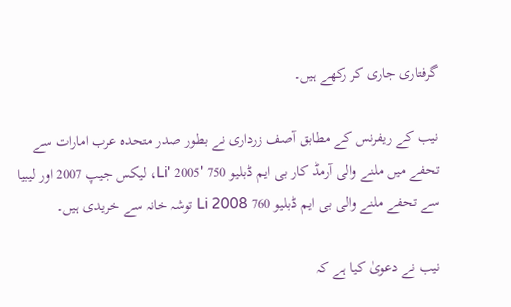گرفتاری جاری کر رکھے ہیں۔

نیب کے ریفرنس کے مطابق آصف زرداری نے بطور صدر متحدہ عرب امارات سے تحفے میں ملنے والی آرمڈ کار بی ایم ڈبلیو 750 'Li' 2005، لیکس جیپ 2007 اور لیبیا سے تحفے ملنے والی بی ایم ڈبلیو 760 Li 2008 توشہ خانہ سے خریدی ہیں۔

نیب نے دعویٰ کیا ہے کہ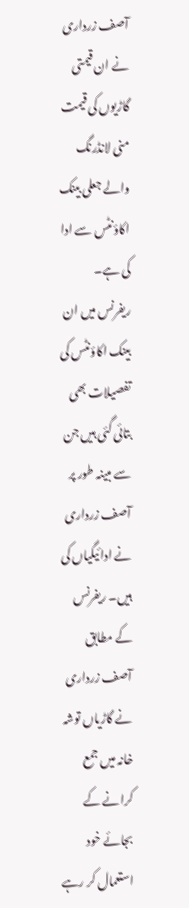آصف زرداری نے ان قیمتی گاڑیوں کی قیمت منی لانڈرنگ والے جعلی بینک اکاؤنٹس سے ادا کی ہے۔ ریفرنس میں ان بینک اکاؤنٹس کی تفصیلات بھی بتائی گئی ہیں جن سے مبینہ طور پر آصف زرداری نے ادائیگیاں کی ہیں۔ ریفرنس کے مطابق آصف زرداری نے گاڑیاں توشہ خانہ میں جمع کرانے کے بجائے خود استعمال کر رہے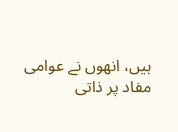ہیں، انھوں نے عوامی مفاد پر ذاتی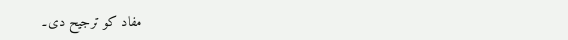مفاد کو ترجیح دی۔